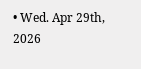• Wed. Apr 29th, 2026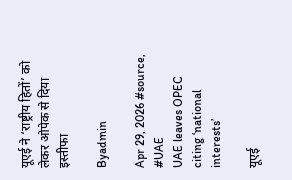यूएई ने ‘राष्ट्रीय हितों’ को लेकर ओपेक से दिया इस्तीफा

Byadmin

Apr 29, 2026 #source, #UAE
UAE leaves OPEC citing ‘national interests’

यूएई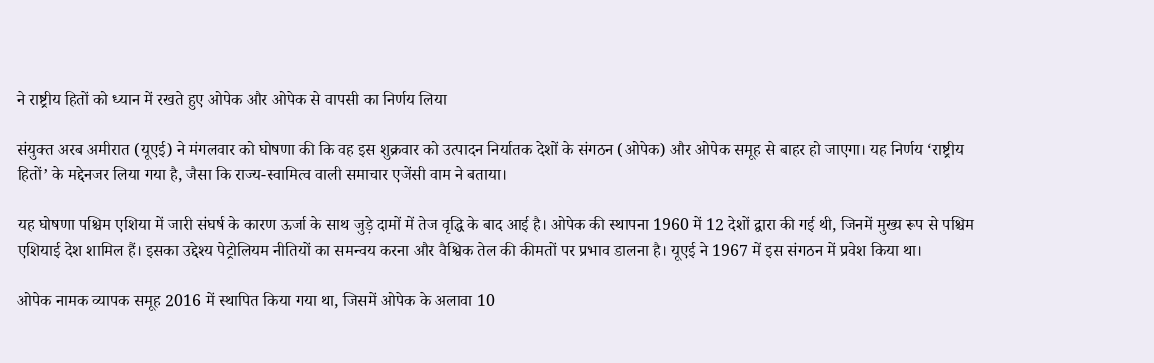ने राष्ट्रीय हितों को ध्यान में रखते हुए ओपेक और ओपेक से वापसी का निर्णय लिया

संयुक्त अरब अमीरात (यूएई) ने मंगलवार को घोषणा की कि वह इस शुक्रवार को उत्पादन निर्यातक देशों के संगठन (ओपेक) और ओपेक समूह से बाहर हो जाएगा। यह निर्णय ‘राष्ट्रीय हितों’ के मद्देनजर लिया गया है, जैसा कि राज्य-स्वामित्व वाली समाचार एजेंसी वाम ने बताया।

यह घोषणा पश्चिम एशिया में जारी संघर्ष के कारण ऊर्जा के साथ जुड़े दामों में तेज वृद्धि के बाद आई है। ओपेक की स्थापना 1960 में 12 देशों द्वारा की गई थी, जिनमें मुख्य रूप से पश्चिम एशियाई देश शामिल हैं। इसका उद्देश्य पेट्रोलियम नीतियों का समन्वय करना और वैश्विक तेल की कीमतों पर प्रभाव डालना है। यूएई ने 1967 में इस संगठन में प्रवेश किया था।

ओपेक नामक व्यापक समूह 2016 में स्थापित किया गया था, जिसमें ओपेक के अलावा 10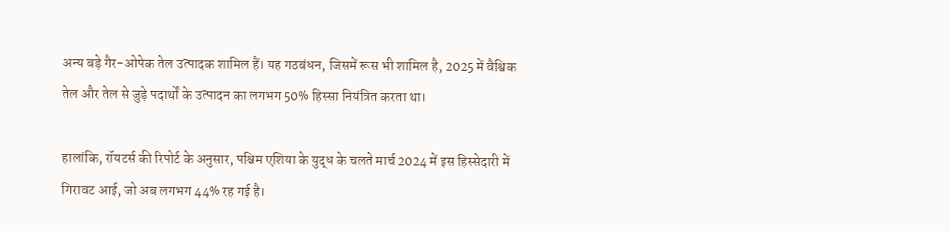अन्य बड़े गैर-ओपेक तेल उत्पादक शामिल हैं। यह गठबंधन, जिसमें रूस भी शामिल है, 2025 में वैश्विक तेल और तेल से जुड़े पदार्थों के उत्पादन का लगभग 50% हिस्सा नियंत्रित करता था।

हालांकि, रॉयटर्स की रिपोर्ट के अनुसार, पश्चिम एशिया के युद्ध के चलते मार्च 2024 में इस हिस्सेदारी में गिरावट आई, जो अब लगभग 44% रह गई है।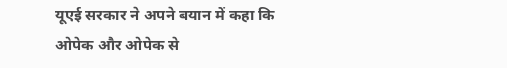यूएई सरकार ने अपने बयान में कहा कि ओपेक और ओपेक से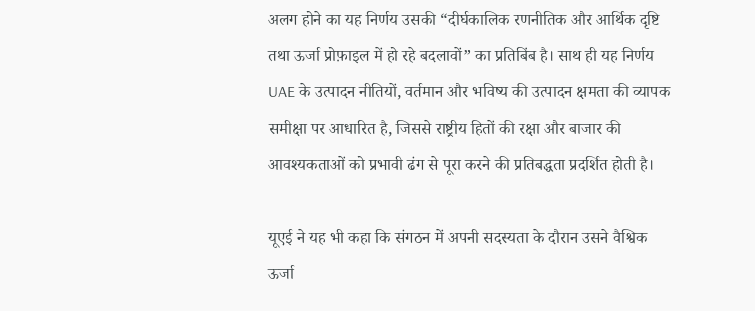अलग होने का यह निर्णय उसकी “दीर्घकालिक रणनीतिक और आर्थिक दृष्टि तथा ऊर्जा प्रोफ़ाइल में हो रहे बदलावों” का प्रतिबिंब है। साथ ही यह निर्णय UAE के उत्पादन नीतियों, वर्तमान और भविष्य की उत्पादन क्षमता की व्यापक समीक्षा पर आधारित है, जिससे राष्ट्रीय हितों की रक्षा और बाजार की आवश्यकताओं को प्रभावी ढंग से पूरा करने की प्रतिबद्धता प्रदर्शित होती है।

यूएई ने यह भी कहा कि संगठन में अपनी सदस्यता के दौरान उसने वैश्विक ऊर्जा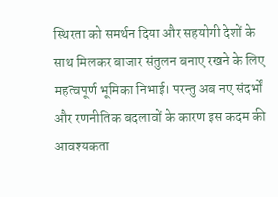स्थिरता को समर्थन दिया और सहयोगी देशों के साथ मिलकर बाजार संतुलन बनाए रखने के लिए महत्वपूर्ण भूमिका निभाई। परन्तु अब नए संदर्भों और रणनीतिक बदलावों के कारण इस कदम की आवश्यकता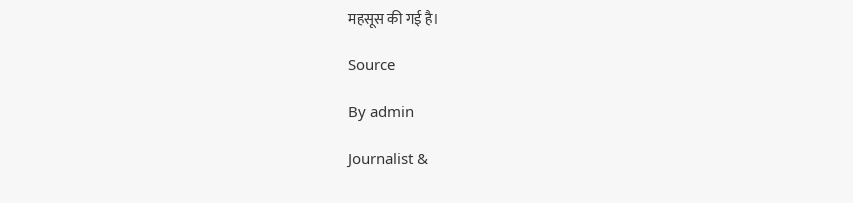महसूस की गई है।

Source

By admin

Journalist &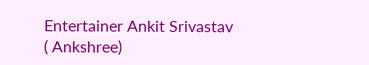Entertainer Ankit Srivastav ( Ankshree)